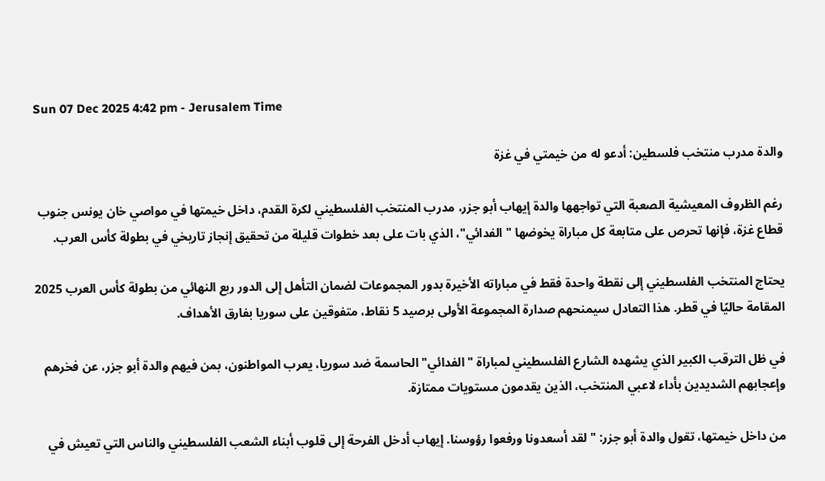Sun 07 Dec 2025 4:42 pm - Jerusalem Time

والدة مدرب منتخب فلسطين: أدعو له من خيمتي في غزة

رغم الظروف المعيشية الصعبة التي تواجهها والدة إيهاب أبو جزر، مدرب المنتخب الفلسطيني لكرة القدم، داخل خيمتها في مواصي خان يونس جنوب قطاع غزة، فإنها تحرص على متابعة كل مباراة يخوضها "الفدائي"، الذي بات على بعد خطوات قليلة من تحقيق إنجاز تاريخي في بطولة كأس العرب.

يحتاج المنتخب الفلسطيني إلى نقطة واحدة فقط في مباراته الأخيرة بدور المجموعات لضمان التأهل إلى الدور ربع النهائي من بطولة كأس العرب 2025 المقامة حاليًا في قطر. هذا التعادل سيمنحهم صدارة المجموعة الأولى برصيد 5 نقاط، متفوقين على سوريا بفارق الأهداف.

في ظل الترقب الكبير الذي يشهده الشارع الفلسطيني لمباراة "الفدائي" الحاسمة ضد سوريا، يعرب المواطنون، بمن فيهم والدة أبو جزر، عن فخرهم وإعجابهم الشديدين بأداء لاعبي المنتخب، الذين يقدمون مستويات ممتازة.

من داخل خيمتها، تقول والدة أبو جزر: "لقد أسعدونا ورفعوا رؤوسنا. إيهاب أدخل الفرحة إلى قلوب أبناء الشعب الفلسطيني والناس التي تعيش في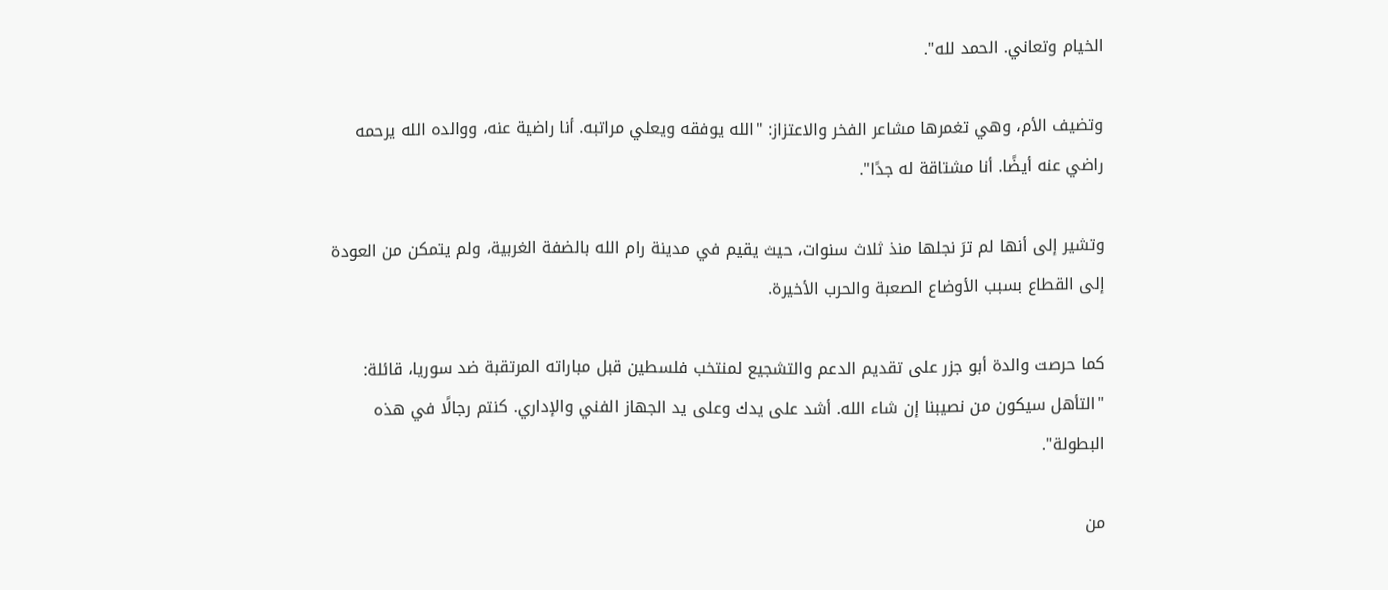الخيام وتعاني. الحمد لله".

وتضيف الأم، وهي تغمرها مشاعر الفخر والاعتزاز: "الله يوفقه ويعلي مراتبه. أنا راضية عنه، ووالده الله يرحمه راضي عنه أيضًا. أنا مشتاقة له جدًا".

وتشير إلى أنها لم ترَ نجلها منذ ثلاث سنوات، حيث يقيم في مدينة رام الله بالضفة الغربية، ولم يتمكن من العودة إلى القطاع بسبب الأوضاع الصعبة والحرب الأخيرة.

كما حرصت والدة أبو جزر على تقديم الدعم والتشجيع لمنتخب فلسطين قبل مباراته المرتقبة ضد سوريا، قائلة: "التأهل سيكون من نصيبنا إن شاء الله. أشد على يدك وعلى يد الجهاز الفني والإداري. كنتم رجالًا في هذه البطولة".

من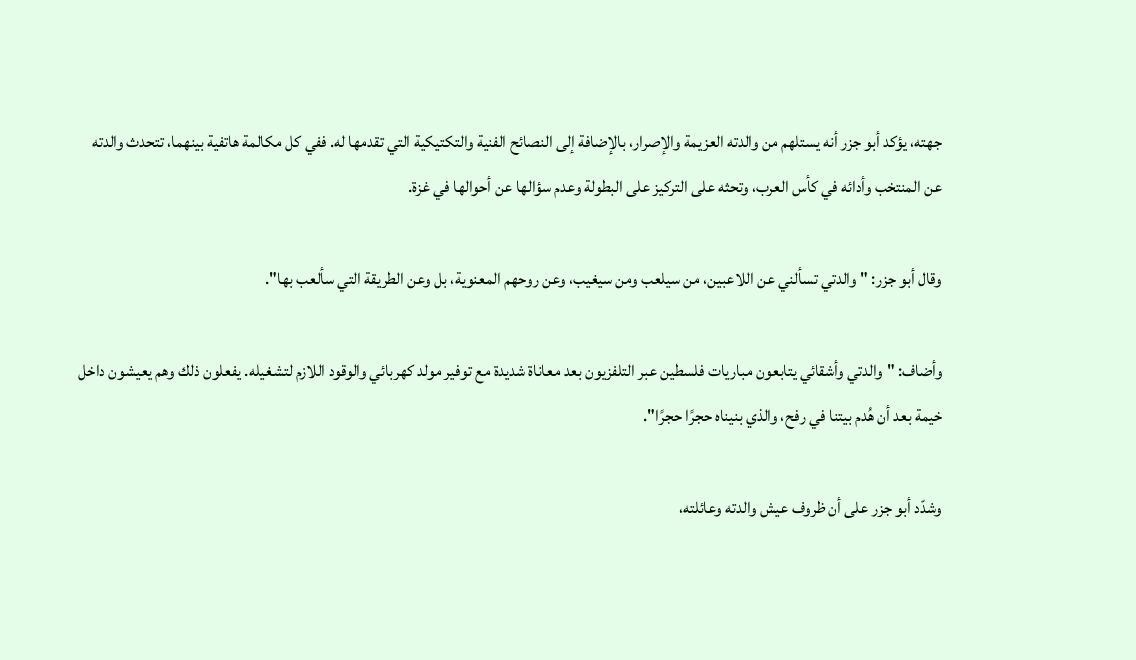جهته، يؤكد أبو جزر أنه يستلهم من والدته العزيمة والإصرار، بالإضافة إلى النصائح الفنية والتكتيكية التي تقدمها له. ففي كل مكالمة هاتفية بينهما، تتحدث والدته عن المنتخب وأدائه في كأس العرب، وتحثه على التركيز على البطولة وعدم سؤالها عن أحوالها في غزة.

وقال أبو جزر: "والدتي تسألني عن اللاعبين، من سيلعب ومن سيغيب، وعن روحهم المعنوية، بل وعن الطريقة التي سألعب بها".

وأضاف: "والدتي وأشقائي يتابعون مباريات فلسطين عبر التلفزيون بعد معاناة شديدة مع توفير مولد كهربائي والوقود اللازم لتشغيله. يفعلون ذلك وهم يعيشون داخل خيمة بعد أن هُدم بيتنا في رفح، والذي بنيناه حجرًا حجرًا".

وشدّد أبو جزر على أن ظروف عيش والدته وعائلته،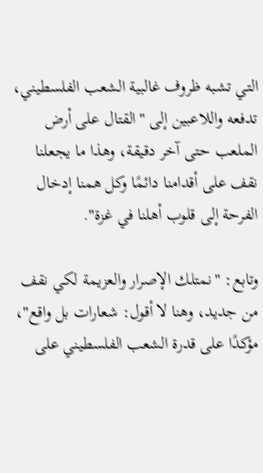التي تشبه ظروف غالبية الشعب الفلسطيني، تدفعه واللاعبين إلى "القتال على أرض الملعب حتى آخر دقيقة، وهذا ما يجعلنا نقف على أقدامنا دائمًا وكل همنا إدخال الفرحة إلى قلوب أهلنا في غزة".

وتابع: "نمتلك الإصرار والعزيمة لكي نقف من جديد، وهنا لا أقول: شعارات بل واقع"، مؤكدًا على قدرة الشعب الفلسطيني على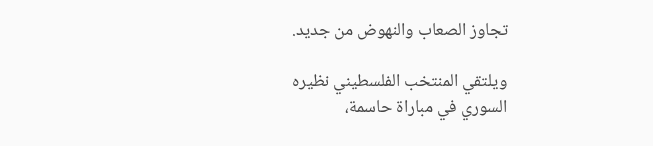تجاوز الصعاب والنهوض من جديد.

ويلتقي المنتخب الفلسطيني نظيره السوري في مباراة حاسمة،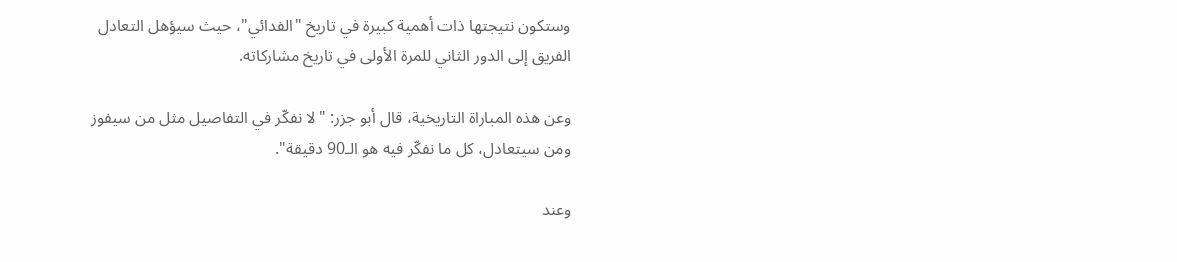وستكون نتيجتها ذات أهمية كبيرة في تاريخ "الفدائي"، حيث سيؤهل التعادل الفريق إلى الدور الثاني للمرة الأولى في تاريخ مشاركاته.

وعن هذه المباراة التاريخية، قال أبو جزر: "لا نفكّر في التفاصيل مثل من سيفوز ومن سيتعادل، كل ما نفكّر فيه هو الـ90 دقيقة".

وعند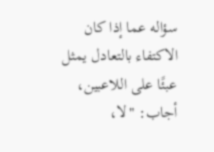سؤاله عما إذا كان الاكتفاء بالتعادل يمثل عبئًا على اللاعبين، أجاب: "لا،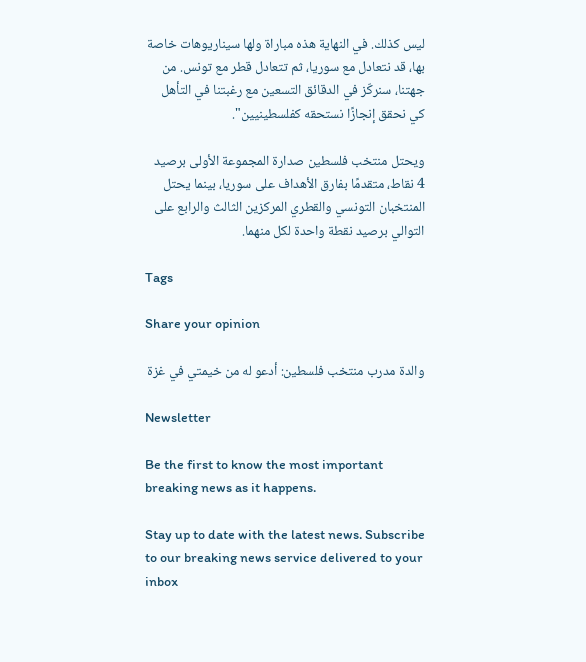ليس كذلك. في النهاية هذه مباراة ولها سيناريوهات خاصة بها، قد نتعادل مع سوريا، ثم تتعادل قطر مع تونس. من جهتنا، سنركّز في الدقائق التسعين مع رغبتنا في التأهل كي نحقق إنجازًا نستحقه كفلسطينيين".

ويحتل منتخب فلسطين صدارة المجموعة الأولى برصيد 4 نقاط، متقدمًا بفارق الأهداف على سوريا، بينما يحتل المنتخبان التونسي والقطري المركزين الثالث والرابع على التوالي برصيد نقطة واحدة لكل منهما.

Tags

Share your opinion

والدة مدرب منتخب فلسطين: أدعو له من خيمتي في غزة

Newsletter

Be the first to know the most important breaking news as it happens.

Stay up to date with the latest news. Subscribe to our breaking news service delivered to your inbox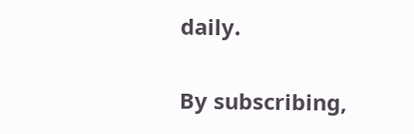daily.

By subscribing,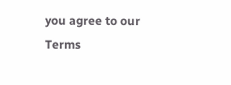you agree to our Terms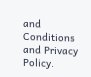and Conditions and Privacy Policy.